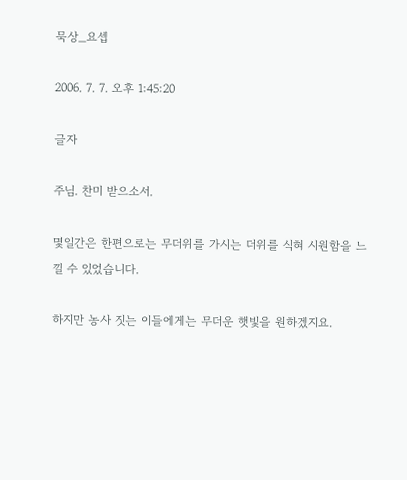묵상_요셉

2006. 7. 7. 오후 1:45:20

글자

주님. 찬미 받으소서.

몇일간은 한편으로는 무더위를 가시는 더위를 식혀 시원함을 느낄 수 있었습니다.

하지만 농사 짓는 이들에게는 무더운 햇빛을 원하겠지요.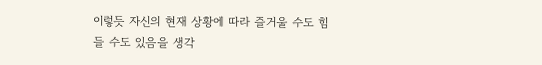이렇듯 자신의 현재 상황에 따라 즐거울 수도 힘들 수도 있음을 생각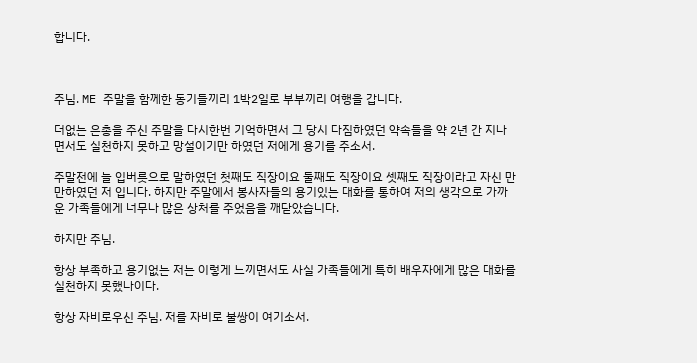합니다.



주님. ME 주말을 함께한 동기들끼리 1박2일로 부부끼리 여행을 갑니다.

더없는 은총을 주신 주말을 다시한번 기억하면서 그 당시 다짐하였던 약속들을 약 2년 간 지나면서도 실천하지 못하고 망설이기만 하였던 저에게 용기를 주소서.

주말전에 늘 입버릇으로 말하였던 첫째도 직장이요 둘째도 직장이요 셋째도 직장이라고 자신 만만하였던 저 입니다. 하지만 주말에서 봉사자들의 용기있는 대화를 통하여 저의 생각으로 가까운 가족들에게 너무나 많은 상처를 주었음을 깨닫았습니다.

하지만 주님.

항상 부족하고 용기없는 저는 이렇게 느끼면서도 사실 가족들에게 특히 배우자에게 많은 대화를 실천하지 못했나이다.

항상 자비로우신 주님. 저를 자비로 불쌍이 여기소서.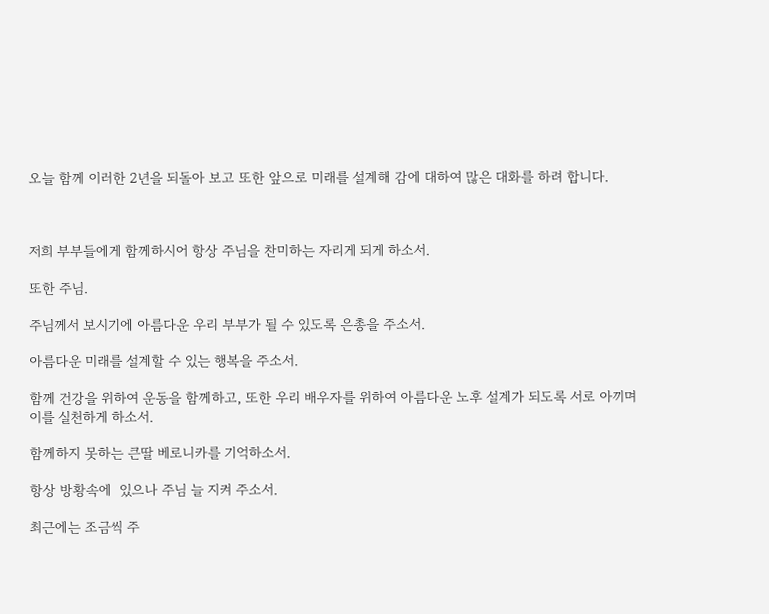오늘 함께 이러한 2년을 되돌아 보고 또한 앞으로 미래를 설계해 감에 대하여 많은 대화를 하려 합니다.



저희 부부들에게 함께하시어 항상 주님을 찬미하는 자리게 되게 하소서.

또한 주님.

주님께서 보시기에 아름다운 우리 부부가 될 수 있도록 은총을 주소서.

아름다운 미래를 설계할 수 있는 행복을 주소서.

함께 건강을 위하여 운동을 함께하고, 또한 우리 배우자를 위하여 아름다운 노후 설계가 되도록 서로 아끼며 이를 실천하게 하소서.

함께하지 못하는 큰딸 베로니카를 기억하소서.

항상 방황속에  있으나 주님 늘 지켜 주소서.

최근에는 조금씩 주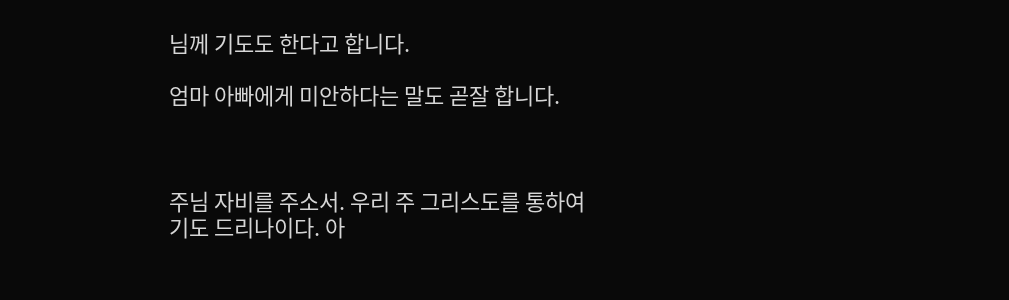님께 기도도 한다고 합니다.

엄마 아빠에게 미안하다는 말도 곧잘 합니다.



주님 자비를 주소서. 우리 주 그리스도를 통하여 기도 드리나이다. 아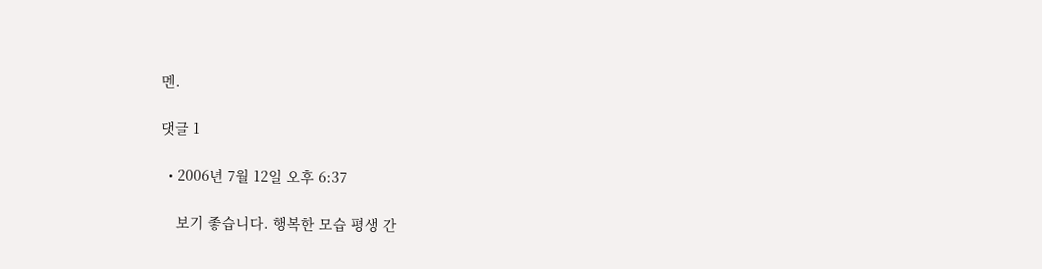멘.

댓글 1

  • 2006년 7월 12일 오후 6:37

    보기 좋습니다. 행복한 모습 평생 간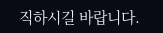직하시길 바랍니다.